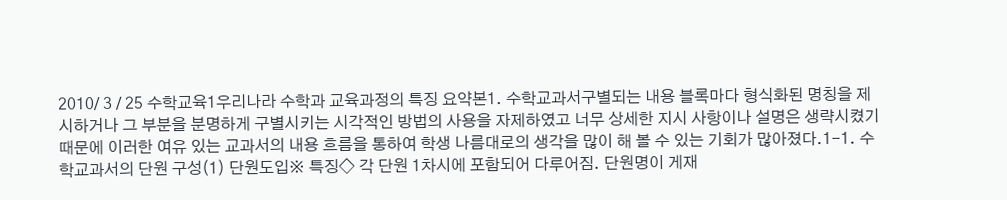2010/ 3 / 25 수학교육1우리나라 수학과 교육과정의 특징 요약본1. 수학교과서구별되는 내용 블록마다 형식화된 명칭을 제시하거나 그 부분을 분명하게 구별시키는 시각적인 방법의 사용을 자제하였고 너무 상세한 지시 사항이나 설명은 생략시켰기 때문에 이러한 여유 있는 교과서의 내용 흐름을 통하여 학생 나름대로의 생각을 많이 해 볼 수 있는 기회가 많아졌다.1-1. 수학교과서의 단원 구성(1) 단원도입※ 특징◇ 각 단원 1차시에 포함되어 다루어짐. 단원명이 게재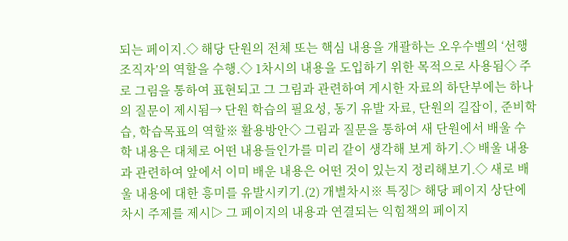되는 페이지.◇ 해당 단원의 전체 또는 핵심 내용을 개괄하는 오우수벨의 ‘선행조직자’의 역할을 수행.◇ 1차시의 내용을 도입하기 위한 목적으로 사용됨◇ 주로 그림을 통하여 표현되고 그 그림과 관련하여 게시한 자료의 하단부에는 하나의 질문이 제시됨→ 단원 학습의 필요성, 동기 유발 자료, 단원의 길잡이, 준비학습, 학습목표의 역할※ 활용방안◇ 그림과 질문을 통하여 새 단원에서 배울 수학 내용은 대체로 어떤 내용들인가를 미리 같이 생각해 보게 하기.◇ 배울 내용과 관련하여 앞에서 이미 배운 내용은 어떤 것이 있는지 정리해보기.◇ 새로 배울 내용에 대한 흥미를 유발시키기.(2) 개별차시※ 특징▷ 해당 페이지 상단에 차시 주제를 제시▷ 그 페이지의 내용과 연결되는 익힘책의 페이지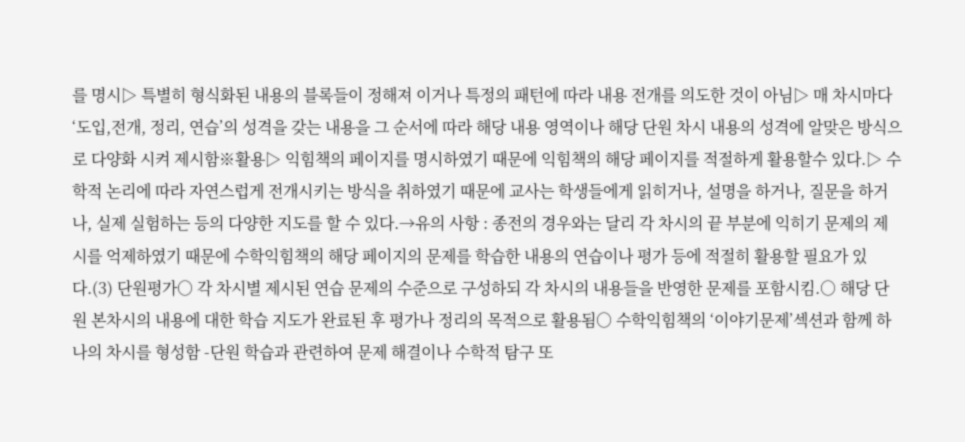를 명시▷ 특별히 형식화된 내용의 블록들이 정해져 이거나 특정의 패턴에 따라 내용 전개를 의도한 것이 아님▷ 매 차시마다 ‘도입,전개, 정리, 연습’의 성격을 갖는 내용을 그 순서에 따라 해당 내용 영역이나 해당 단원 차시 내용의 성격에 알맞은 방식으로 다양화 시켜 제시함※활용▷ 익힘책의 페이지를 명시하였기 때문에 익힘책의 해당 페이지를 적절하게 활용할수 있다.▷ 수학적 논리에 따라 자연스럽게 전개시키는 방식을 취하였기 때문에 교사는 학생들에게 읽히거나, 설명을 하거나, 질문을 하거나, 실제 실험하는 등의 다양한 지도를 할 수 있다.→유의 사항 : 종전의 경우와는 달리 각 차시의 끝 부분에 익히기 문제의 제시를 억제하였기 때문에 수학익힘책의 해당 페이지의 문제를 학습한 내용의 연습이나 평가 등에 적절히 활용할 필요가 있다.(3) 단원평가○ 각 차시별 제시된 연습 문제의 수준으로 구성하되 각 차시의 내용들을 반영한 문제를 포함시킴.○ 해당 단원 본차시의 내용에 대한 학습 지도가 완료된 후 평가나 정리의 목적으로 활용됨○ 수학익힘책의 ‘이야기문제’섹션과 함께 하나의 차시를 형성함 -단원 학습과 관련하여 문제 해결이나 수학적 탐구 또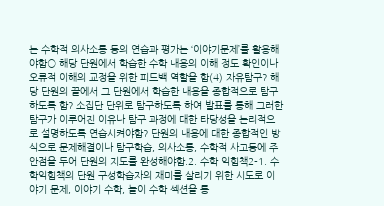는 수학적 의사소통 등의 연습과 평가는 ‘이야기문제’를 활용해야함○ 해당 단원에서 학습한 수학 내용의 이해 정도 확인이나 오류적 이해의 교정을 위한 피드백 역할을 함(4) 자유탐구? 해당 단원의 끝에서 그 단원에서 학습한 내용을 종합적으로 탐구하도록 함? 소집단 단위로 탐구하도록 하여 발표를 통해 그러한 탐구가 이루어진 이유나 탐구 과정에 대한 타당성을 논리적으로 설명하도록 연습시켜야함? 단원의 내용에 대한 종합적인 방식으로 문제해결이나 탐구학습, 의사소통, 수학적 사고등에 주안점을 두어 단원의 지도를 완성해야함.2. 수학 익힘책2-1. 수학익힘책의 단원 구성학습자의 재미를 살리기 위한 시도로 이야기 문제, 이야기 수학, 놀이 수학 섹션을 통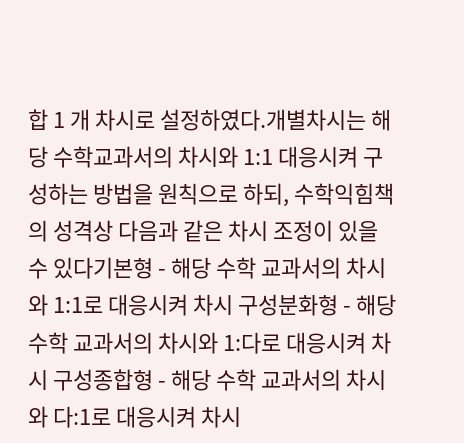합 1 개 차시로 설정하였다.개별차시는 해당 수학교과서의 차시와 1:1 대응시켜 구성하는 방법을 원칙으로 하되, 수학익힘책의 성격상 다음과 같은 차시 조정이 있을 수 있다기본형 - 해당 수학 교과서의 차시와 1:1로 대응시켜 차시 구성분화형 - 해당 수학 교과서의 차시와 1:다로 대응시켜 차시 구성종합형 - 해당 수학 교과서의 차시와 다:1로 대응시켜 차시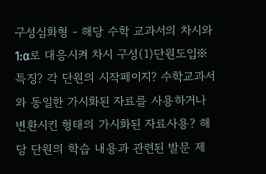구성심화형 - 해당 수학 교과서의 차시와 1:α로 대응시켜 차시 구성(1)단원도입※ 특징? 각 단원의 시작페이지? 수학교과서와 동일한 가시화된 자료를 사용하거나 변환시킨 형태의 가시화된 자료사용? 해당 단원의 학습 내용과 관련된 발문 제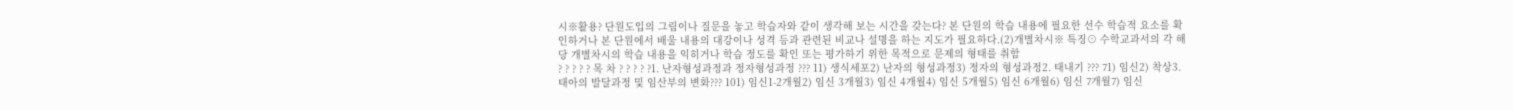시※활용? 단원도입의 그림이나 질문을 놓고 학습자와 같이 생각해 보는 시간을 갖는다? 본 단원의 학습 내용에 필요한 선수 학습적 요소를 확인하거나 본 단원에서 배울 내용의 대강이나 성격 등과 관련된 비교나 설명을 하는 지도가 필요하다.(2)개별차시※ 특징⊙ 수학교과서의 각 해당 개별차시의 학습 내용을 익히거나 학습 정도를 확인 또는 평가하기 위한 목적으로 문제의 형태를 취함
? ? ? ? ? 목 차 ? ? ? ? ?1. 난자형성과정과 정자형성과정 ??? 11) 생식세포2) 난자의 형성과정3) 정자의 형성과정2. 태내기 ??? 71) 임신2) 착상3. 태아의 발달과정 및 임산부의 변화??? 101) 임신1-2개월2) 임신 3개월3) 임신 4개월4) 임신 5개월5) 임신 6개월6) 임신 7개월7) 임신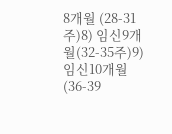8개월 (28-31주)8) 임신9개월(32-35주)9) 임신10개월(36-39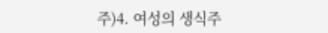주)4. 여성의 생식주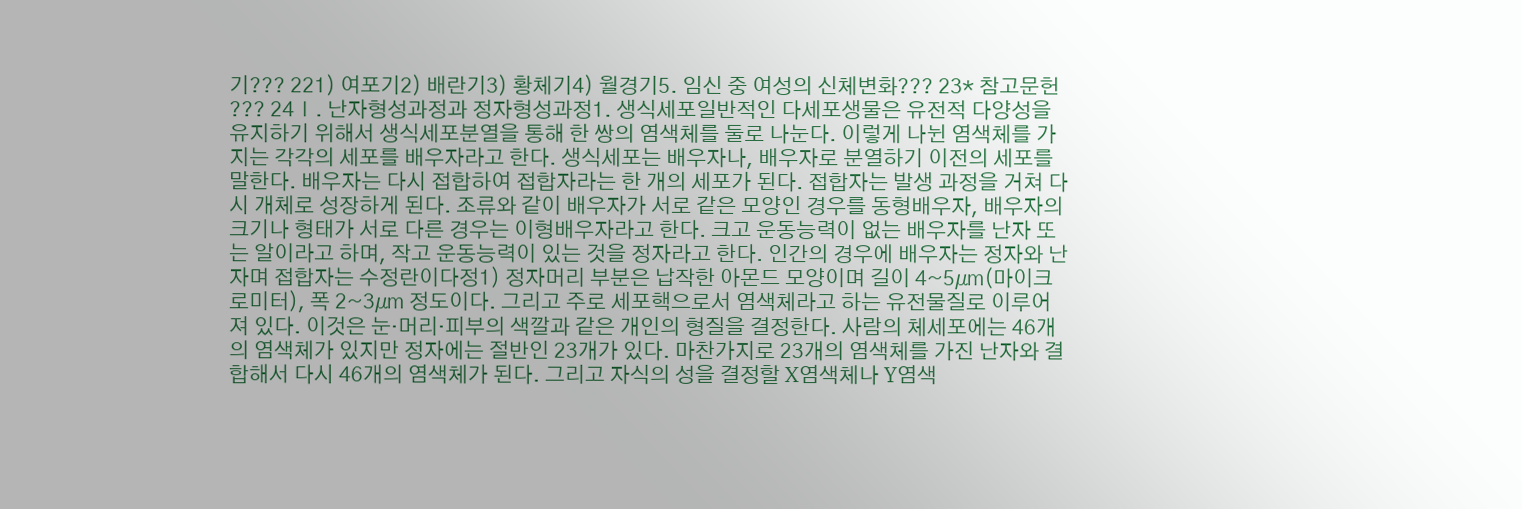기??? 221) 여포기2) 배란기3) 황체기4) 월경기5. 임신 중 여성의 신체변화??? 23* 참고문헌 ??? 24Ⅰ. 난자형성과정과 정자형성과정1. 생식세포일반적인 다세포생물은 유전적 다양성을 유지하기 위해서 생식세포분열을 통해 한 쌍의 염색체를 둘로 나눈다. 이렇게 나뉜 염색체를 가지는 각각의 세포를 배우자라고 한다. 생식세포는 배우자나, 배우자로 분열하기 이전의 세포를 말한다. 배우자는 다시 접합하여 접합자라는 한 개의 세포가 된다. 접합자는 발생 과정을 거쳐 다시 개체로 성장하게 된다. 조류와 같이 배우자가 서로 같은 모양인 경우를 동형배우자, 배우자의 크기나 형태가 서로 다른 경우는 이형배우자라고 한다. 크고 운동능력이 없는 배우자를 난자 또는 알이라고 하며, 작고 운동능력이 있는 것을 정자라고 한다. 인간의 경우에 배우자는 정자와 난자며 접합자는 수정란이다정1) 정자머리 부분은 납작한 아몬드 모양이며 길이 4~5㎛(마이크로미터), 폭 2~3㎛ 정도이다. 그리고 주로 세포핵으로서 염색체라고 하는 유전물질로 이루어져 있다. 이것은 눈·머리·피부의 색깔과 같은 개인의 형질을 결정한다. 사람의 체세포에는 46개의 염색체가 있지만 정자에는 절반인 23개가 있다. 마찬가지로 23개의 염색체를 가진 난자와 결합해서 다시 46개의 염색체가 된다. 그리고 자식의 성을 결정할 X염색체나 Y염색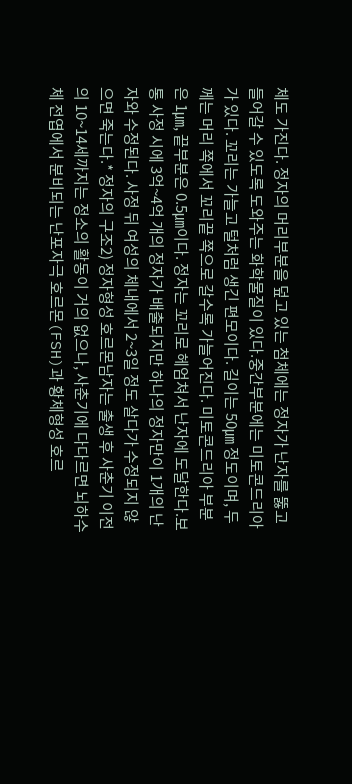체도 가진다. 정자의 머리부분을 덮고 있는 첨체에는 정자가 난자를 뚫고 들어갈 수 있도록 도와주는 화학물질이 있다.중간부분에는 미토콘드리아가 있다. 꼬리는 가늘고 털처럼 생긴 편모이다. 길이는 50㎛ 정도이며, 두께는 머리 쪽에서 꼬리끝 쪽으로 갈수록 가늘어진다. 미토콘드리아 부분은 1㎛, 끝부분은 0.5㎛이다. 정자는 꼬리로 헤엄쳐서 난자에 도달한다.보통 사정 시에 3억~4억 개의 정자가 배출되지만 하나의 정자만이 1개의 난자와 수정된다. 사정 뒤 여성의 체내에서 2~3일 정도 살다가 수정되지 않으면 죽는다.* 정자의 구조2) 정자형성 호르몬남자는 출생 후 사춘기 이전의 10~14세까지는 정소의 활동이 거의 없으나, 사춘기에 다다르면 뇌하수체 전엽에서 분비되는 난포자극 호르몬(FSH)과 황체형성 호르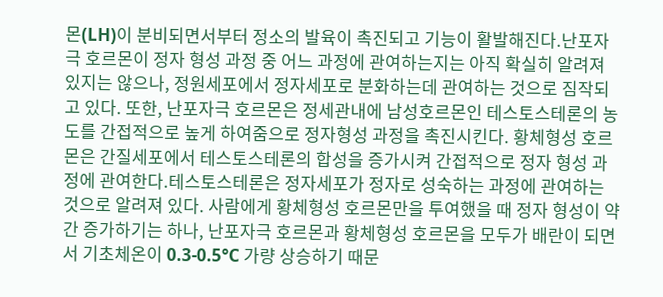몬(LH)이 분비되면서부터 정소의 발육이 촉진되고 기능이 활발해진다.난포자극 호르몬이 정자 형성 과정 중 어느 과정에 관여하는지는 아직 확실히 알려져 있지는 않으나, 정원세포에서 정자세포로 분화하는데 관여하는 것으로 짐작되고 있다. 또한, 난포자극 호르몬은 정세관내에 남성호르몬인 테스토스테론의 농도를 간접적으로 높게 하여줌으로 정자형성 과정을 촉진시킨다. 황체형성 호르몬은 간질세포에서 테스토스테론의 합성을 증가시켜 간접적으로 정자 형성 과정에 관여한다.테스토스테론은 정자세포가 정자로 성숙하는 과정에 관여하는 것으로 알려져 있다. 사람에게 황체형성 호르몬만을 투여했을 때 정자 형성이 약간 증가하기는 하나, 난포자극 호르몬과 황체형성 호르몬을 모두가 배란이 되면서 기초체온이 0.3-0.5°C 가량 상승하기 때문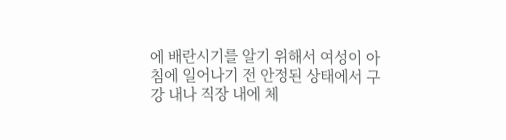에 배란시기를 알기 위해서 여성이 아침에 일어나기 전 안정된 상태에서 구강 내나 직장 내에 체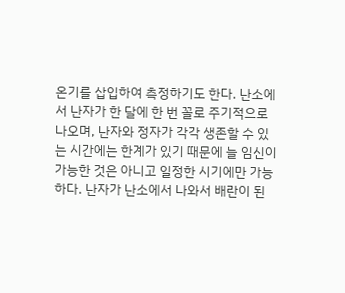온기를 삽입하여 측정하기도 한다. 난소에서 난자가 한 달에 한 번 꼴로 주기적으로 나오며, 난자와 정자가 각각 생존할 수 있는 시간에는 한계가 있기 때문에 늘 임신이 가능한 것은 아니고 일정한 시기에만 가능하다. 난자가 난소에서 나와서 배란이 된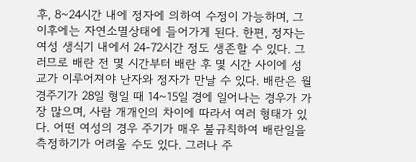후, 8~24시간 내에 정자에 의하여 수정이 가능하며, 그 이후에는 자연소멸상태에 들어가게 된다. 한편, 정자는 여성 생식기 내에서 24-72시간 정도 생존할 수 있다. 그러므로 배란 전 몇 시간부터 배란 후 몇 시간 사이에 성교가 이루어져야 난자와 정자가 만날 수 있다. 배란은 월경주기가 28일 형일 때 14~15일 경에 일어나는 경우가 가장 많으며, 사람 개개인의 차이에 따라서 여러 형태가 있다. 어떤 여성의 경우 주기가 매우 불규칙하여 배란일을 측정하기가 어려울 수도 있다. 그러나 주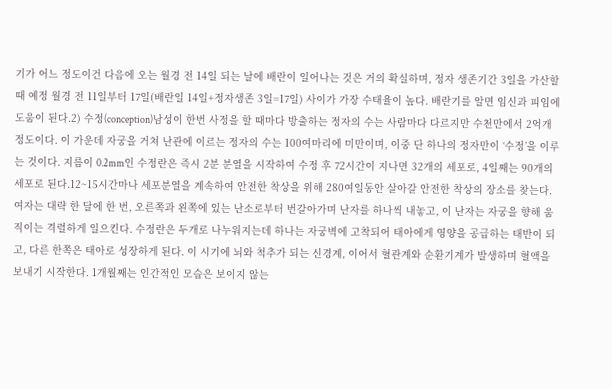기가 어느 정도이건 다음에 오는 월경 전 14일 되는 날에 배란이 일어나는 것은 거의 확실하며, 정자 생존기간 3일을 가산할 때 예정 월경 전 11일부터 17일(배란일 14일+정자생존 3일=17일) 사이가 가장 수태율이 높다. 배란기를 알면 임신과 피임에 도움이 된다.2) 수정(conception)남성이 한번 사정을 할 때마다 방출하는 정자의 수는 사람마다 다르지만 수천만에서 2억개 정도이다. 이 가운데 자궁을 거쳐 난관에 이르는 정자의 수는 100여마리에 미만이며, 이중 단 하나의 정자만이 ‘수정’을 이루는 것이다. 지름이 0.2mm인 수정란은 즉시 2분 분열을 시작하여 수정 후 72시간이 지나면 32개의 세포로, 4일째는 90개의 세포로 된다.12~15시간마나 세포분열을 계속하여 안전한 착상을 위해 280여일동안 살아갈 안전한 착상의 장소를 찾는다. 여자는 대략 한 달에 한 번, 오른쪽과 왼쪽에 있는 난소로부터 번갈아가며 난자를 하나씩 내놓고, 이 난자는 자궁을 향해 움직이는 격렬하게 일으킨다. 수정란은 두개로 나누워지는데 하나는 자궁벽에 고착되어 태아에게 영양을 공급하는 태반이 되고, 다른 한쪽은 태아로 성장하게 된다. 이 시기에 뇌와 척추가 되는 신경계, 이어서 혈관계와 순환기계가 발생하며 혈액을 보내기 시작한다. 1개월째는 인간적인 모습은 보이지 않는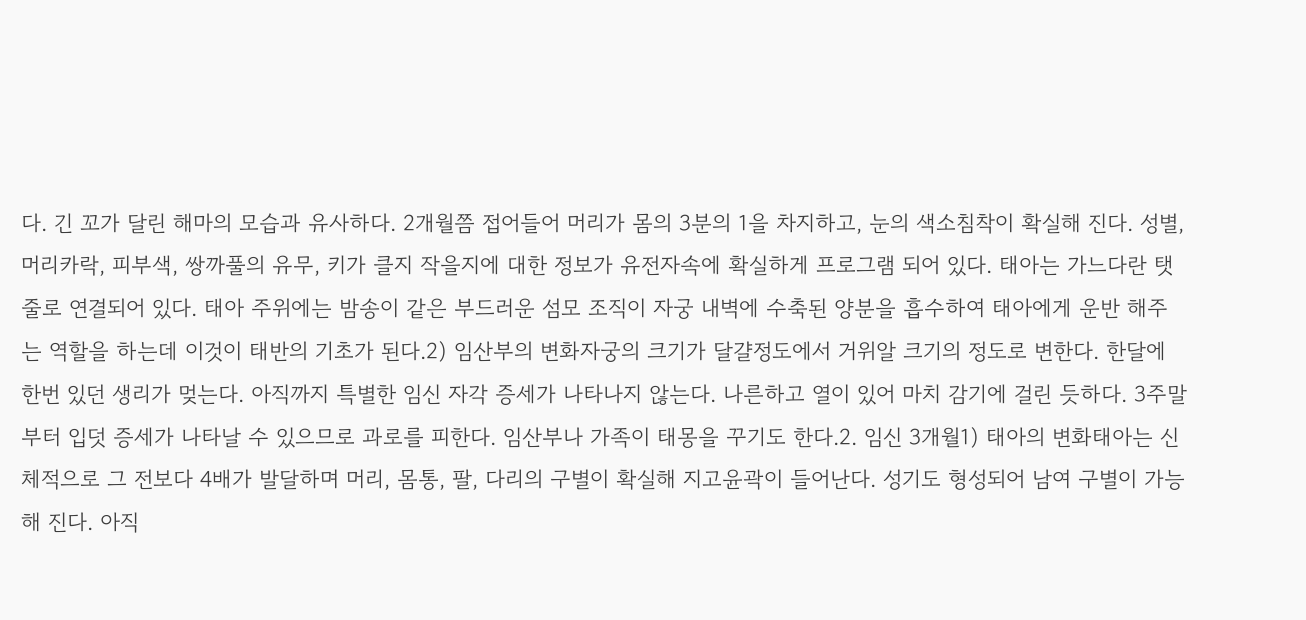다. 긴 꼬가 달린 해마의 모습과 유사하다. 2개월쯤 접어들어 머리가 몸의 3분의 1을 차지하고, 눈의 색소침착이 확실해 진다. 성별, 머리카락, 피부색, 쌍까풀의 유무, 키가 클지 작을지에 대한 정보가 유전자속에 확실하게 프로그램 되어 있다. 태아는 가느다란 탯줄로 연결되어 있다. 태아 주위에는 밤송이 같은 부드러운 섬모 조직이 자궁 내벽에 수축된 양분을 흡수하여 태아에게 운반 해주는 역할을 하는데 이것이 태반의 기초가 된다.2) 임산부의 변화자궁의 크기가 달걀정도에서 거위알 크기의 정도로 변한다. 한달에 한번 있던 생리가 멎는다. 아직까지 특별한 임신 자각 증세가 나타나지 않는다. 나른하고 열이 있어 마치 감기에 걸린 듯하다. 3주말부터 입덧 증세가 나타날 수 있으므로 과로를 피한다. 임산부나 가족이 태몽을 꾸기도 한다.2. 임신 3개월1) 태아의 변화태아는 신체적으로 그 전보다 4배가 발달하며 머리, 몸통, 팔, 다리의 구별이 확실해 지고윤곽이 들어난다. 성기도 형성되어 남여 구별이 가능해 진다. 아직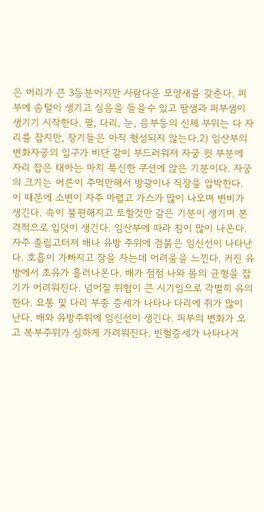은 머리가 큰 3등분이지만 사람다운 모양새를 갖춘다. 피부에 솜털이 생기고 심음을 들을수 있고 땀샘과 피부샘이 생기기 시작한다. 팔, 다리, 눈, 음부등의 신체 부위는 다 자리를 잡지만, 장기들은 아직 형성되지 않는다.2) 임산부의 변화자궁의 입구가 비단 같이 부드러워져 자궁 윗 부분에 자리 잡은 태아는 마치 푹신한 쿠션에 앉은 기분이다. 자궁의 크기는 어른이 주먹만해서 방광이나 직장을 압박한다. 이 때문에 소변이 자주 마렵고 가스가 많이 나오며 변비가 생긴다. 속이 불편해지고 토할것만 같은 기분이 생기며 본격적으로 입덧이 생긴다. 임산부에 따라 침이 많이 나온다. 자주 졸립고터져 배나 유방 주위에 검붉은 임신선이 나타난다. 호흡이 가빠지고 잠을 자는데 어려움을 느낀다. 커진 유방에서 초유가 흘러나온다. 배가 점점 나와 몸의 균형을 잡기가 어려워진다. 넘어질 위험이 큰 시기임으로 각별히 유의한다. 요통 및 다리 부종 증세가 나타나 다리에 쥐가 많이 난다. 배와 유방주위에 임신선이 생긴다. 피부의 변화가 오고 복부주위가 심하게 가려워진다. 빈혈증세가 나타나거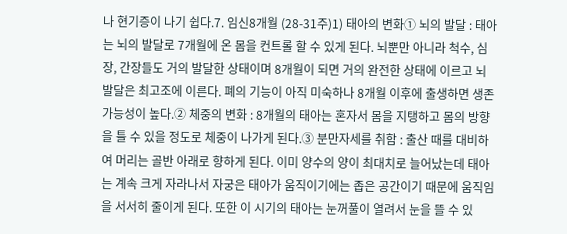나 현기증이 나기 쉽다.7. 임신8개월 (28-31주)1) 태아의 변화① 뇌의 발달 : 태아는 뇌의 발달로 7개월에 온 몸을 컨트롤 할 수 있게 된다. 뇌뿐만 아니라 척수, 심장, 간장들도 거의 발달한 상태이며 8개월이 되면 거의 완전한 상태에 이르고 뇌 발달은 최고조에 이른다. 폐의 기능이 아직 미숙하나 8개월 이후에 출생하면 생존 가능성이 높다.② 체중의 변화 : 8개월의 태아는 혼자서 몸을 지탱하고 몸의 방향을 틀 수 있을 정도로 체중이 나가게 된다.③ 분만자세를 취함 : 출산 때를 대비하여 머리는 골반 아래로 향하게 된다. 이미 양수의 양이 최대치로 늘어났는데 태아는 계속 크게 자라나서 자궁은 태아가 움직이기에는 좁은 공간이기 때문에 움직임을 서서히 줄이게 된다. 또한 이 시기의 태아는 눈꺼풀이 열려서 눈을 뜰 수 있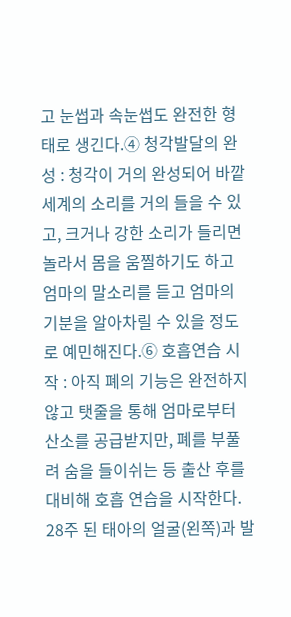고 눈썹과 속눈썹도 완전한 형태로 생긴다.④ 청각발달의 완성 : 청각이 거의 완성되어 바깥 세계의 소리를 거의 들을 수 있고, 크거나 강한 소리가 들리면 놀라서 몸을 움찔하기도 하고 엄마의 말소리를 듣고 엄마의 기분을 알아차릴 수 있을 정도로 예민해진다.⑥ 호흡연습 시작 : 아직 폐의 기능은 완전하지 않고 탯줄을 통해 엄마로부터 산소를 공급받지만, 폐를 부풀려 숨을 들이쉬는 등 출산 후를 대비해 호흡 연습을 시작한다. 28주 된 태아의 얼굴(왼쪽)과 발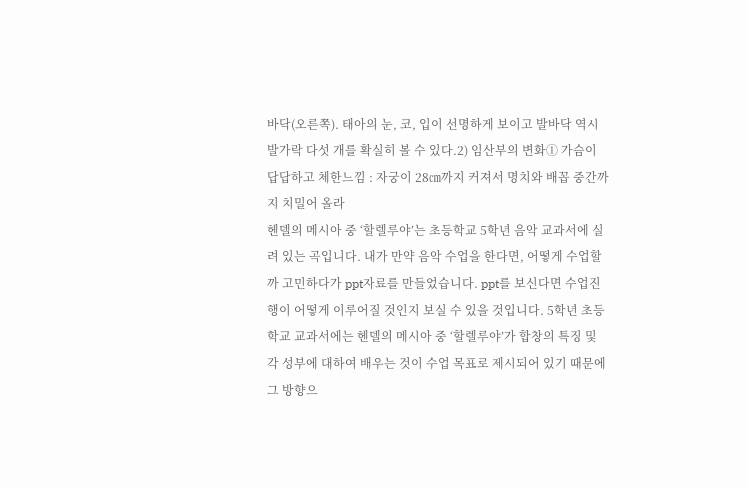바닥(오른쪽). 태아의 눈, 코, 입이 선명하게 보이고 발바닥 역시 발가락 다섯 개를 확실히 볼 수 있다.2) 임산부의 변화① 가슴이 답답하고 체한느낌 : 자궁이 28㎝까지 커져서 명치와 배꼽 중간까지 치밀어 올라
헨델의 메시아 중 ‘할렐루야’는 초등학교 5학년 음악 교과서에 실려 있는 곡입니다. 내가 만약 음악 수업을 한다면, 어떻게 수업할까 고민하다가 ppt자료를 만들었습니다. ppt를 보신다면 수업진행이 어떻게 이루어질 것인지 보실 수 있을 것입니다. 5학년 초등학교 교과서에는 헨델의 메시아 중 ‘할렐루야’가 합창의 특징 및 각 성부에 대하여 배우는 것이 수업 목표로 제시되어 있기 때문에 그 방향으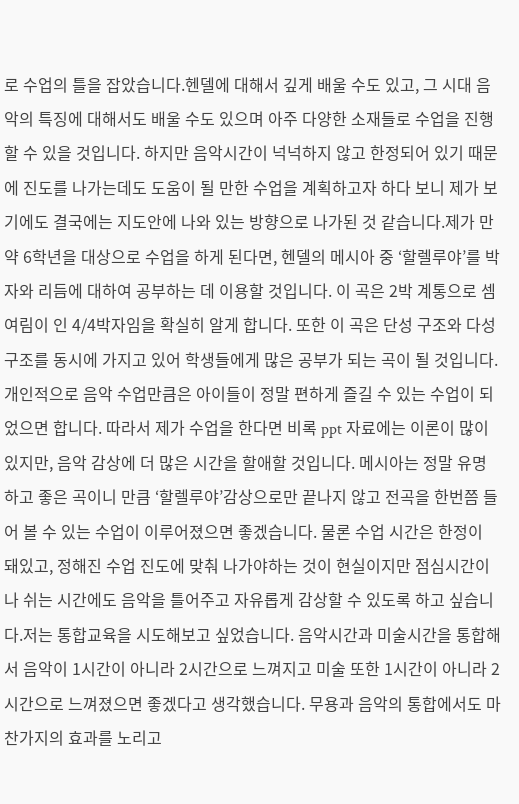로 수업의 틀을 잡았습니다.헨델에 대해서 깊게 배울 수도 있고, 그 시대 음악의 특징에 대해서도 배울 수도 있으며 아주 다양한 소재들로 수업을 진행할 수 있을 것입니다. 하지만 음악시간이 넉넉하지 않고 한정되어 있기 때문에 진도를 나가는데도 도움이 될 만한 수업을 계획하고자 하다 보니 제가 보기에도 결국에는 지도안에 나와 있는 방향으로 나가된 것 같습니다.제가 만약 6학년을 대상으로 수업을 하게 된다면, 헨델의 메시아 중 ‘할렐루야’를 박자와 리듬에 대하여 공부하는 데 이용할 것입니다. 이 곡은 2박 계통으로 셈여림이 인 4/4박자임을 확실히 알게 합니다. 또한 이 곡은 단성 구조와 다성 구조를 동시에 가지고 있어 학생들에게 많은 공부가 되는 곡이 될 것입니다.개인적으로 음악 수업만큼은 아이들이 정말 편하게 즐길 수 있는 수업이 되었으면 합니다. 따라서 제가 수업을 한다면 비록 ppt 자료에는 이론이 많이 있지만, 음악 감상에 더 많은 시간을 할애할 것입니다. 메시아는 정말 유명하고 좋은 곡이니 만큼 ‘할렐루야’감상으로만 끝나지 않고 전곡을 한번쯤 들어 볼 수 있는 수업이 이루어졌으면 좋겠습니다. 물론 수업 시간은 한정이 돼있고, 정해진 수업 진도에 맞춰 나가야하는 것이 현실이지만 점심시간이나 쉬는 시간에도 음악을 틀어주고 자유롭게 감상할 수 있도록 하고 싶습니다.저는 통합교육을 시도해보고 싶었습니다. 음악시간과 미술시간을 통합해서 음악이 1시간이 아니라 2시간으로 느껴지고 미술 또한 1시간이 아니라 2시간으로 느껴졌으면 좋겠다고 생각했습니다. 무용과 음악의 통합에서도 마찬가지의 효과를 노리고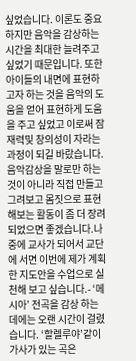싶었습니다. 이론도 중요하지만 음악을 감상하는 시간을 최대한 늘려주고 싶었기 때문입니다. 또한 아이들의 내면에 표현하고자 하는 것을 음악의 도움을 얻어 표현하게 도움을 주고 싶었고 이로써 잠재력및 창의성이 자라는 과정이 되길 바랐습니다. 음악감상을 말로만 하는 것이 아니라 직접 만들고 그려보고 몸짓으로 표현해보는 활동이 좀 더 장려되었으면 좋겠습니다.나중에 교사가 되어서 교단에 서면 이번에 제가 계획한 지도안을 수업으로 실천해 보고 싶습니다.- ‘메시아’ 전곡을 감상 하는데에는 오랜 시간이 걸렸습니다. ‘할렐루야’같이 가사가 있는 곡은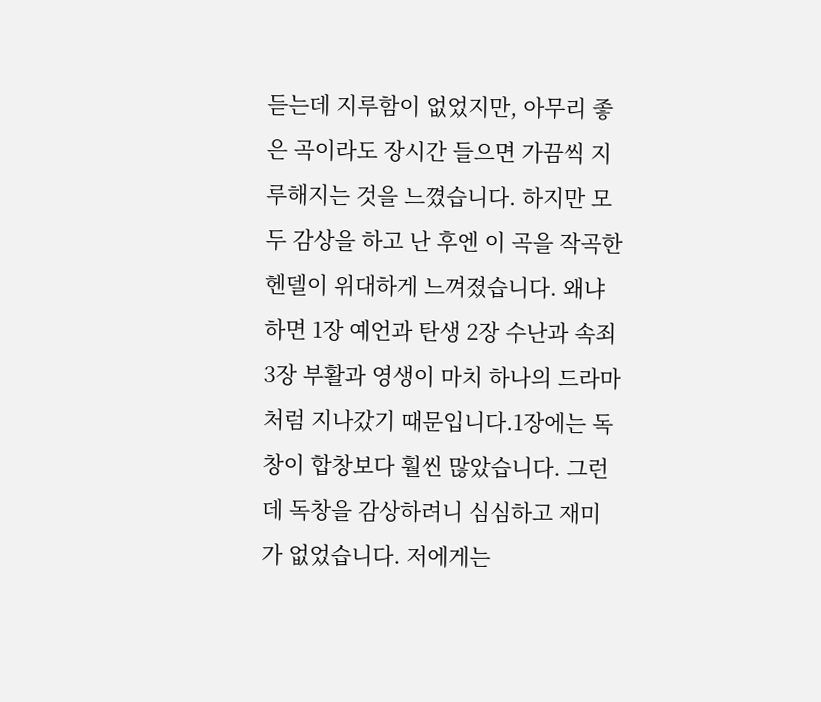듣는데 지루함이 없었지만, 아무리 좋은 곡이라도 장시간 들으면 가끔씩 지루해지는 것을 느꼈습니다. 하지만 모두 감상을 하고 난 후엔 이 곡을 작곡한 헨델이 위대하게 느껴졌습니다. 왜냐하면 1장 예언과 탄생 2장 수난과 속죄 3장 부활과 영생이 마치 하나의 드라마처럼 지나갔기 때문입니다.1장에는 독창이 합창보다 훨씬 많았습니다. 그런데 독창을 감상하려니 심심하고 재미가 없었습니다. 저에게는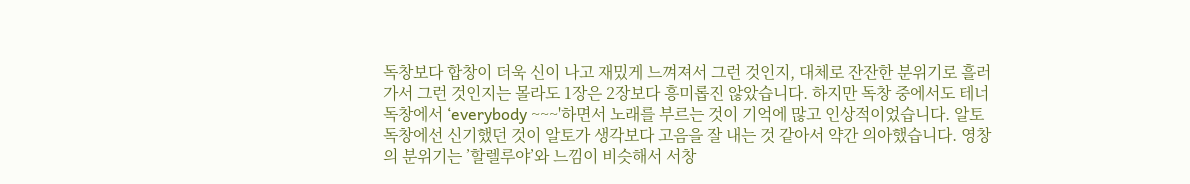독창보다 합창이 더욱 신이 나고 재밌게 느껴져서 그런 것인지, 대체로 잔잔한 분위기로 흘러가서 그런 것인지는 몰라도 1장은 2장보다 흥미롭진 않았습니다. 하지만 독창 중에서도 테너 독창에서 ‘everybody ~~~'하면서 노래를 부르는 것이 기억에 많고 인상적이었습니다. 알토독창에선 신기했던 것이 알토가 생각보다 고음을 잘 내는 것 같아서 약간 의아했습니다. 영창의 분위기는 ’할렐루야’와 느낌이 비슷해서 서창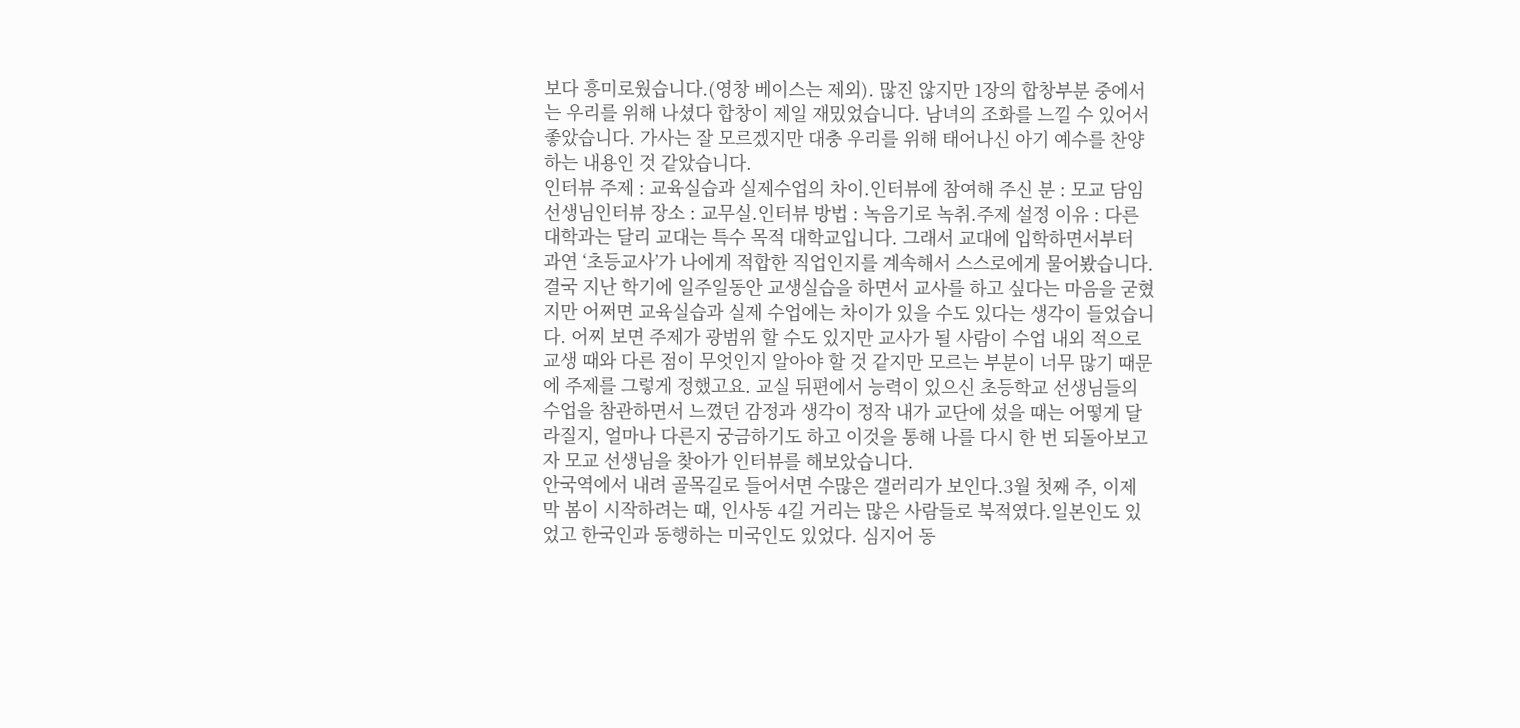보다 흥미로웠습니다.(영창 베이스는 제외). 많진 않지만 1장의 합창부분 중에서는 우리를 위해 나셨다 합창이 제일 재밌었습니다. 남녀의 조화를 느낄 수 있어서 좋았습니다. 가사는 잘 모르겠지만 대충 우리를 위해 태어나신 아기 예수를 찬양하는 내용인 것 같았습니다.
인터뷰 주제 : 교육실습과 실제수업의 차이.인터뷰에 참여해 주신 분 : 모교 담임선생님인터뷰 장소 : 교무실.인터뷰 방법 : 녹음기로 녹취.주제 설정 이유 : 다른 대학과는 달리 교대는 특수 목적 대학교입니다. 그래서 교대에 입학하면서부터 과연 ‘초등교사’가 나에게 적합한 직업인지를 계속해서 스스로에게 물어봤습니다. 결국 지난 학기에 일주일동안 교생실습을 하면서 교사를 하고 싶다는 마음을 굳혔지만 어쩌면 교육실습과 실제 수업에는 차이가 있을 수도 있다는 생각이 들었습니다. 어찌 보면 주제가 광범위 할 수도 있지만 교사가 될 사람이 수업 내외 적으로 교생 때와 다른 점이 무엇인지 알아야 할 것 같지만 모르는 부분이 너무 많기 때문에 주제를 그렇게 정했고요. 교실 뒤편에서 능력이 있으신 초등학교 선생님들의 수업을 참관하면서 느꼈던 감정과 생각이 정작 내가 교단에 섰을 때는 어떻게 달라질지, 얼마나 다른지 궁금하기도 하고 이것을 통해 나를 다시 한 번 되돌아보고자 모교 선생님을 찾아가 인터뷰를 해보았습니다.
안국역에서 내려 골목길로 들어서면 수많은 갤러리가 보인다.3월 첫째 주, 이제 막 봄이 시작하려는 때, 인사동 4길 거리는 많은 사람들로 북적였다.일본인도 있었고 한국인과 동행하는 미국인도 있었다. 심지어 동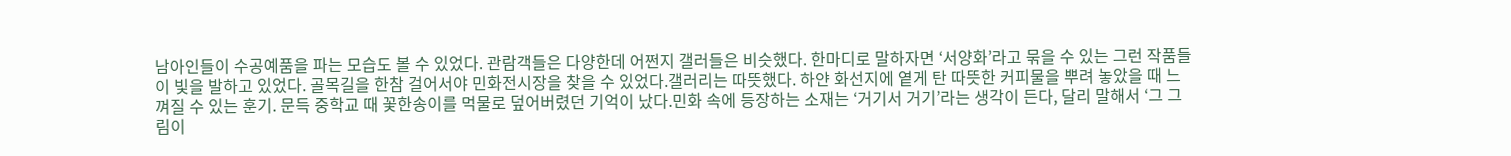남아인들이 수공예품을 파는 모습도 볼 수 있었다. 관람객들은 다양한데 어쩐지 갤러들은 비슷했다. 한마디로 말하자면 ‘서양화’라고 묶을 수 있는 그런 작품들이 빛을 발하고 있었다. 골목길을 한참 걸어서야 민화전시장을 찾을 수 있었다.갤러리는 따뜻했다. 하얀 화선지에 옅게 탄 따뜻한 커피물을 뿌려 놓았을 때 느껴질 수 있는 훈기. 문득 중학교 때 꽃한송이를 먹물로 덮어버렸던 기억이 났다.민화 속에 등장하는 소재는 ‘거기서 거기’라는 생각이 든다, 달리 말해서 ‘그 그림이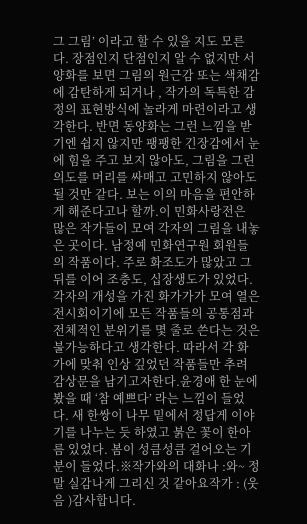그 그림’ 이라고 할 수 있을 지도 모른다. 장점인지 단점인지 알 수 없지만 서양화를 보면 그림의 원근감 또는 색채감에 감탄하게 되거나 , 작가의 독특한 감정의 표현방식에 놀라게 마련이라고 생각한다. 반면 동양화는 그런 느낌을 받기엔 쉽지 않지만 팽팽한 긴장감에서 눈에 힘을 주고 보지 않아도, 그림을 그린 의도를 머리를 싸매고 고민하지 않아도 될 것만 같다. 보는 이의 마음을 편안하게 해준다고나 할까.이 민화사랑전은 많은 작가들이 모여 각자의 그림을 내놓은 곳이다. 남정예 민화연구원 회원들의 작품이다. 주로 화조도가 많았고 그 뒤를 이어 조충도, 십장생도가 있었다.각자의 개성을 가진 화가가가 모여 열은 전시회이기에 모든 작품들의 공통점과 전체적인 분위기를 몇 줄로 쓴다는 것은 불가능하다고 생각한다. 따라서 각 화가에 맞춰 인상 깊었던 작품들만 추려 감상문을 남기고자한다.윤경애 한 눈에 봤을 때 ‘참 예쁘다’ 라는 느낌이 들었다. 새 한쌍이 나무 밑에서 정답게 이야기를 나누는 듯 하였고 붉은 꽃이 한아름 있었다. 봄이 성큼성큼 걸어오는 기분이 들었다.※작가와의 대화나 :와~ 정말 실감나게 그리신 것 같아요작가 : (웃음 )감사합니다.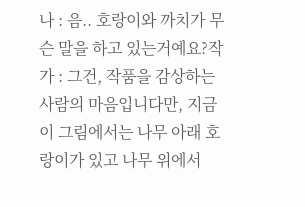나 : 음.. 호랑이와 까치가 무슨 말을 하고 있는거예요?작가 : 그건, 작품을 감상하는 사람의 마음입니다만, 지금 이 그림에서는 나무 아래 호랑이가 있고 나무 위에서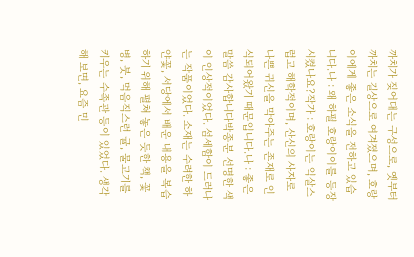까치가 짖어대는 구성으로, 옛부터 까치는 길상으로 여겨졌으며, 호랑이에게 좋은 소식을 전하고 있습니다.나 : 왜 하필 호랑이이를 등장시켰나요?작가 : 호랑이는 익살스럽고 해학적이며, 산신의 사자로 나쁜 귀신을 막아주는 존재로 인식되어왔기 때문입니다.나 : 좋은 말씀 감사합니다박종분 선명한 색이 인상적이었다. 섬세함이 드러나는 작품이었다. 소재는 수려한 하얀꽃, 서당에서 배운 내용을 복습하기 위해 펼쳐 놓은 듯한 책, 꽃병, 붓, 먹음직스런 귤, 물고기를 키우는 수족관 등이 있었다. 생각해 보면, 요즘 민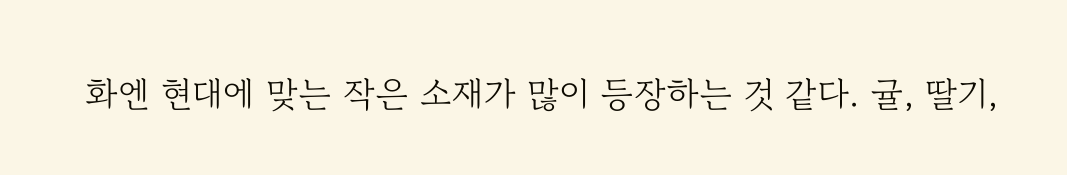화엔 현대에 맞는 작은 소재가 많이 등장하는 것 같다. 귤, 딸기,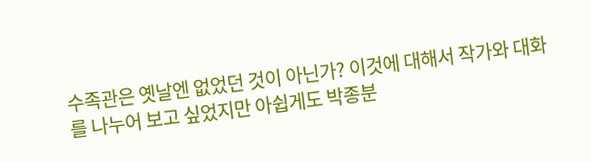수족관은 옛날엔 없었던 것이 아닌가? 이것에 대해서 작가와 대화를 나누어 보고 싶었지만 아쉽게도 박종분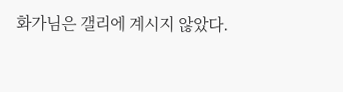화가님은 갤리에 계시지 않았다.